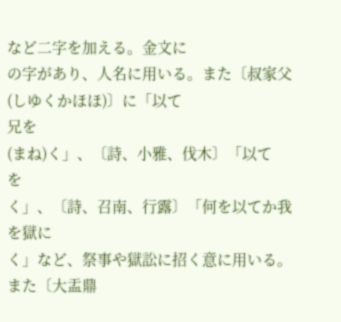など二字を加える。金文に
の字があり、人名に用いる。また〔叔家父
(しゆくかほほ)〕に「以て
兄を
(まね)く」、〔詩、小雅、伐木〕「以て
を
く」、〔詩、召南、行露〕「何を以てか我を獄に
く」など、祭事や獄訟に招く意に用いる。また〔大盂鼎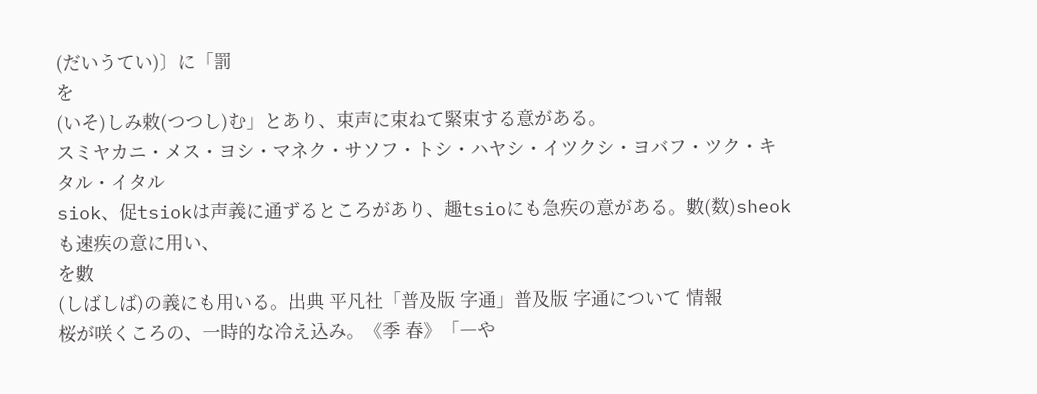(だいうてい)〕に「罰
を
(いそ)しみ敕(つつし)む」とあり、束声に束ねて緊束する意がある。
スミヤカニ・メス・ヨシ・マネク・サソフ・トシ・ハヤシ・イツクシ・ヨバフ・ツク・キタル・イタル
siok、促tsiokは声義に通ずるところがあり、趣tsioにも急疾の意がある。數(数)sheokも速疾の意に用い、
を數
(しばしば)の義にも用いる。出典 平凡社「普及版 字通」普及版 字通について 情報
桜が咲くころの、一時的な冷え込み。《季 春》「―や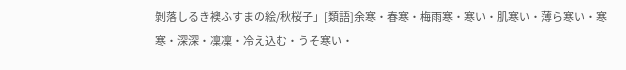剝落しるき襖ふすまの絵/秋桜子」[類語]余寒・春寒・梅雨寒・寒い・肌寒い・薄ら寒い・寒寒・深深・凜凜・冷え込む・うそ寒い・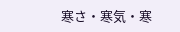寒さ・寒気・寒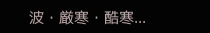波・厳寒・酷寒...